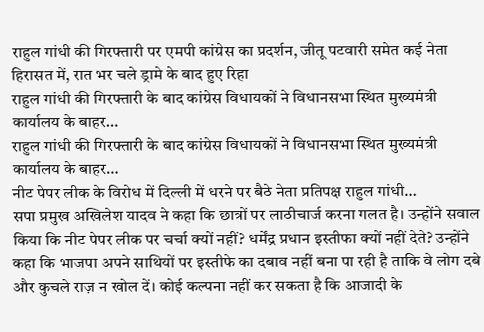राहुल गांधी की गिरफ्तारी पर एमपी कांग्रेस का प्रदर्शन, जीतू पटवारी समेत कई नेता हिरासत में, रात भर चले ड्रामे के बाद हुए रिहा
राहुल गांधी की गिरफ्तारी के बाद कांग्रेस विधायकों ने विधानसभा स्थित मुख्यमंत्री कार्यालय के बाहर…
राहुल गांधी की गिरफ्तारी के बाद कांग्रेस विधायकों ने विधानसभा स्थित मुख्यमंत्री कार्यालय के बाहर…
नीट पेपर लीक के विरोध में दिल्ली में धरने पर बैठे नेता प्रतिपक्ष राहुल गांधी…
सपा प्रमुख अखिलेश यादव ने कहा कि छात्रों पर लाठीचार्ज करना गलत है। उन्होंने सवाल किया कि नीट पेपर लीक पर चर्चा क्यों नहीं? धर्मेंद्र प्रधान इस्तीफा क्यों नहीं देते? उन्होंने कहा कि भाजपा अपने साथियों पर इस्तीफे का दबाव नहीं बना पा रही है ताकि वे लोग दबे और कुचले राज़ न खोल दें। कोई कल्पना नहीं कर सकता है कि आजादी के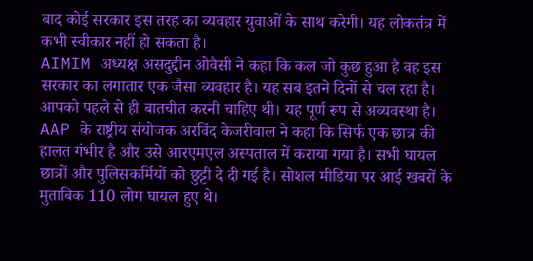बाद कोई सरकार इस तरह का व्यवहार युवाओं के साथ करेगी। यह लोकतंत्र में कभी स्वीकार नहीं हो सकता है।
AIMIM अध्यक्ष असदुद्दीन ओवैसी ने कहा कि कल जो कुछ हुआ है वह इस सरकार का लगातार एक जैसा व्यवहार है। यह सब इतने दिनों से चल रहा है। आपको पहले से ही बातचीत करनी चाहिए थी। यह पूर्ण रूप से अव्यवस्था है।
AAP के राष्ट्रीय संयोजक अरविंद केजरीवाल ने कहा कि सिर्फ एक छात्र की हालत गंभीर है और उसे आरएमएल अस्पताल में कराया गया है। सभी घायल छात्रों और पुलिसकर्मियों को छुट्टी दे दी गई है। सोशल मीडिया पर आई खबरों के मुताबिक 110 लोग घायल हुए थे।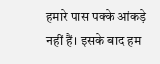हमारे पास पक्के आंकड़े नहीं हैं। इसके बाद हम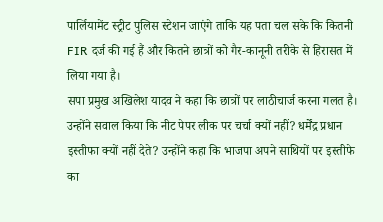पार्लियामेंट स्ट्रीट पुलिस स्टेशन जाएंगे ताकि यह पता चल सके कि कितनी FIR दर्ज की गई हैं और कितने छात्रों को गैर-कानूनी तरीके से हिरासत में लिया गया है।
सपा प्रमुख अखिलेश यादव ने कहा कि छात्रों पर लाठीचार्ज करना गलत है। उन्होंने सवाल किया कि नीट पेपर लीक पर चर्चा क्यों नहीं? धर्मेंद्र प्रधान इस्तीफा क्यों नहीं देते? उन्होंने कहा कि भाजपा अपने साथियों पर इस्तीफे का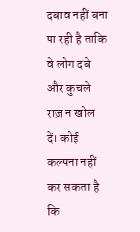दबाव नहीं बना पा रही है ताकि वे लोग दबे और कुचले राज़ न खोल दें। कोई कल्पना नहीं कर सकता है कि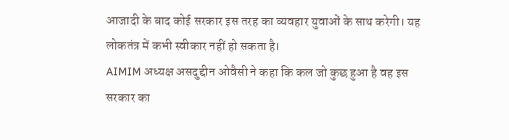आजादी के बाद कोई सरकार इस तरह का व्यवहार युवाओं के साथ करेगी। यह लोकतंत्र में कभी स्वीकार नहीं हो सकता है।
AIMIM अध्यक्ष असदुद्दीन ओवैसी ने कहा कि कल जो कुछ हुआ है वह इस सरकार का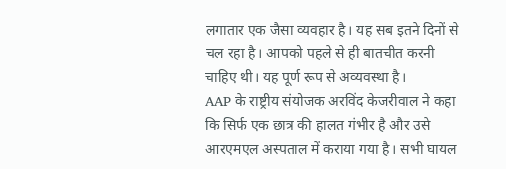लगातार एक जैसा व्यवहार है। यह सब इतने दिनों से चल रहा है। आपको पहले से ही बातचीत करनी चाहिए थी। यह पूर्ण रूप से अव्यवस्था है।
AAP के राष्ट्रीय संयोजक अरविंद केजरीवाल ने कहा कि सिर्फ एक छात्र की हालत गंभीर है और उसे आरएमएल अस्पताल में कराया गया है। सभी घायल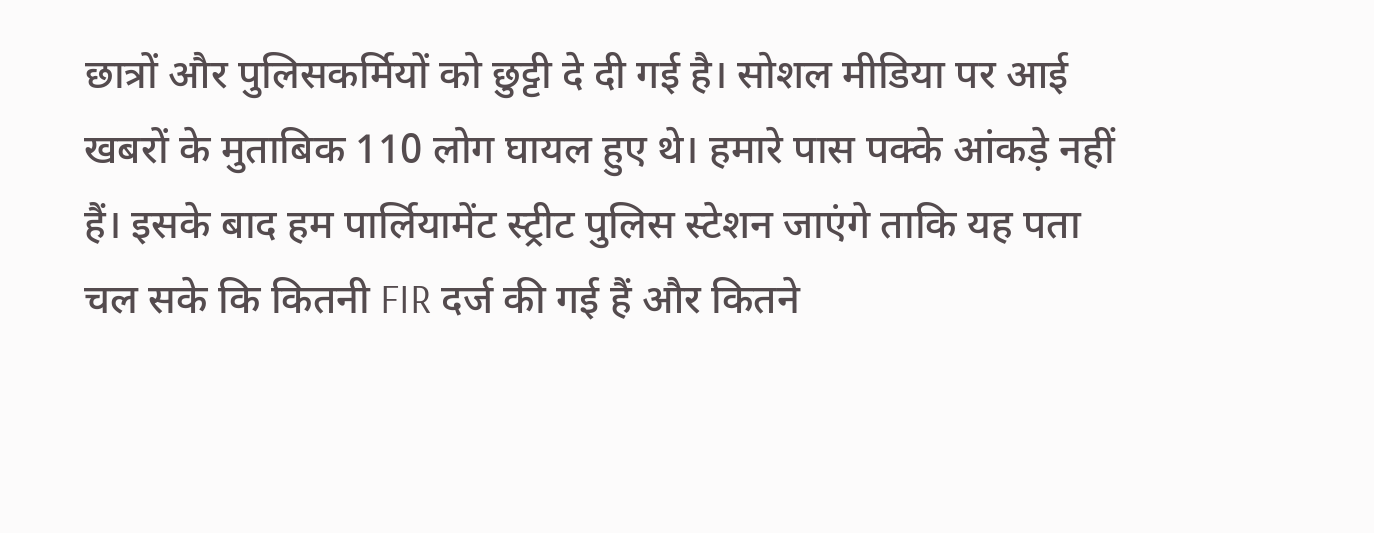छात्रों और पुलिसकर्मियों को छुट्टी दे दी गई है। सोशल मीडिया पर आई खबरों के मुताबिक 110 लोग घायल हुए थे। हमारे पास पक्के आंकड़े नहीं हैं। इसके बाद हम पार्लियामेंट स्ट्रीट पुलिस स्टेशन जाएंगे ताकि यह पता चल सके कि कितनी FIR दर्ज की गई हैं और कितने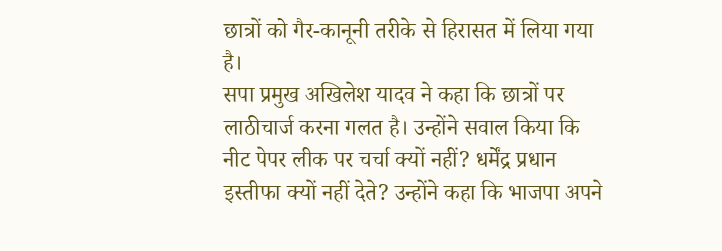छात्रों को गैर-कानूनी तरीके से हिरासत में लिया गया है।
सपा प्रमुख अखिलेश यादव ने कहा कि छात्रों पर लाठीचार्ज करना गलत है। उन्होंने सवाल किया कि नीट पेपर लीक पर चर्चा क्यों नहीं? धर्मेंद्र प्रधान इस्तीफा क्यों नहीं देते? उन्होंने कहा कि भाजपा अपने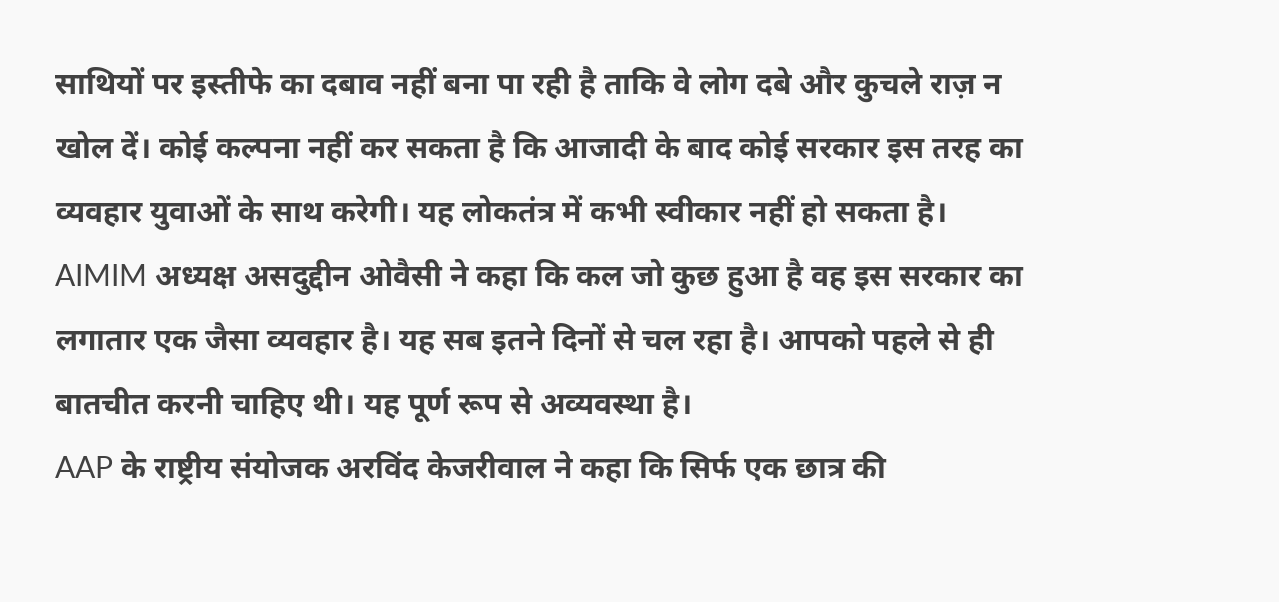साथियों पर इस्तीफे का दबाव नहीं बना पा रही है ताकि वे लोग दबे और कुचले राज़ न खोल दें। कोई कल्पना नहीं कर सकता है कि आजादी के बाद कोई सरकार इस तरह का व्यवहार युवाओं के साथ करेगी। यह लोकतंत्र में कभी स्वीकार नहीं हो सकता है।
AIMIM अध्यक्ष असदुद्दीन ओवैसी ने कहा कि कल जो कुछ हुआ है वह इस सरकार का लगातार एक जैसा व्यवहार है। यह सब इतने दिनों से चल रहा है। आपको पहले से ही बातचीत करनी चाहिए थी। यह पूर्ण रूप से अव्यवस्था है।
AAP के राष्ट्रीय संयोजक अरविंद केजरीवाल ने कहा कि सिर्फ एक छात्र की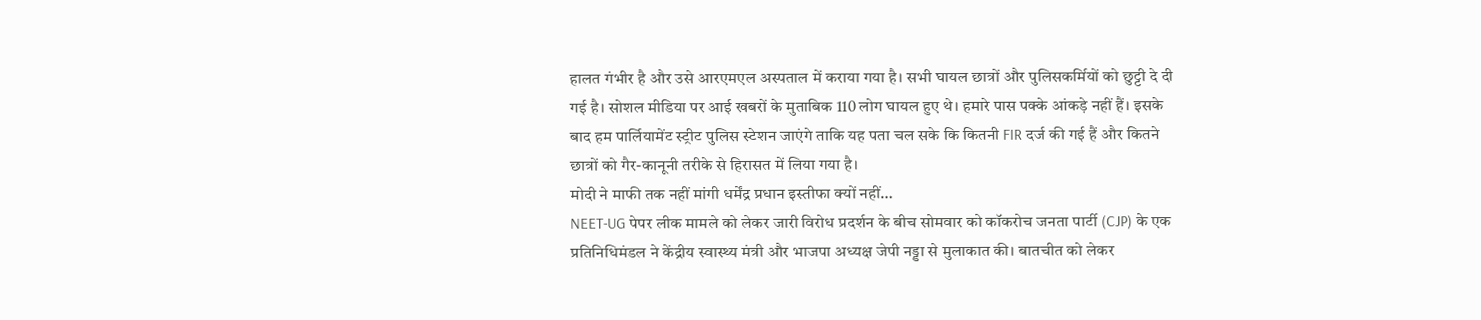हालत गंभीर है और उसे आरएमएल अस्पताल में कराया गया है। सभी घायल छात्रों और पुलिसकर्मियों को छुट्टी दे दी गई है। सोशल मीडिया पर आई खबरों के मुताबिक 110 लोग घायल हुए थे। हमारे पास पक्के आंकड़े नहीं हैं। इसके बाद हम पार्लियामेंट स्ट्रीट पुलिस स्टेशन जाएंगे ताकि यह पता चल सके कि कितनी FIR दर्ज की गई हैं और कितने छात्रों को गैर-कानूनी तरीके से हिरासत में लिया गया है।
मोदी ने माफी तक नहीं मांगी धर्मेंद्र प्रधान इस्तीफा क्यों नहीं…
NEET-UG पेपर लीक मामले को लेकर जारी विरोध प्रदर्शन के बीच सोमवार को कॉकरोच जनता पार्टी (CJP) के एक प्रतिनिधिमंडल ने केंद्रीय स्वास्थ्य मंत्री और भाजपा अध्यक्ष जेपी नड्डा से मुलाकात की। बातचीत को लेकर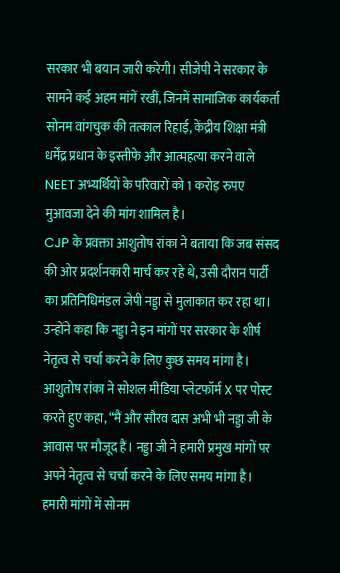सरकार भी बयान जारी करेगी। सीजेपी ने सरकार के सामने कई अहम मांगें रखीं, जिनमें सामाजिक कार्यकर्ता सोनम वांगचुक की तत्काल रिहाई, केंद्रीय शिक्षा मंत्री धर्मेंद्र प्रधान के इस्तीफे और आत्महत्या करने वाले NEET अभ्यर्थियों के परिवारों को 1 करोड़ रुपए मुआवजा देने की मांग शामिल है।
CJP के प्रवक्ता आशुतोष रांका ने बताया कि जब संसद की ओर प्रदर्शनकारी मार्च कर रहे थे, उसी दौरान पार्टी का प्रतिनिधिमंडल जेपी नड्डा से मुलाकात कर रहा था। उन्होंने कहा कि नड्डा ने इन मांगों पर सरकार के शीर्ष नेतृत्व से चर्चा करने के लिए कुछ समय मांगा है।
आशुतोष रांका ने सोशल मीडिया प्लेटफॉर्म X पर पोस्ट करते हुए कहा, “मैं और सौरव दास अभी भी नड्डा जी के आवास पर मौजूद हैं। नड्डा जी ने हमारी प्रमुख मांगों पर अपने नेतृत्व से चर्चा करने के लिए समय मांगा है। हमारी मांगों में सोनम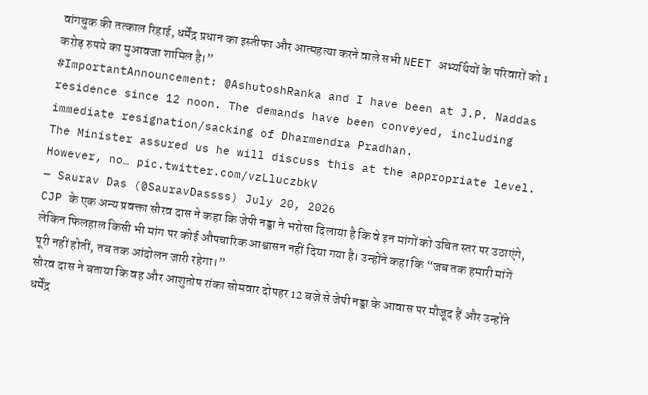वांगचुक की तत्काल रिहाई, धर्मेंद्र प्रधान का इस्तीफा और आत्महत्या करने वाले सभी NEET अभ्यर्थियों के परिवारों को 1 करोड़ रुपये का मुआवजा शामिल है।”
#ImportantAnnouncement: @AshutoshRanka and I have been at J.P. Naddas residence since 12 noon. The demands have been conveyed, including immediate resignation/sacking of Dharmendra Pradhan.
The Minister assured us he will discuss this at the appropriate level. However, no… pic.twitter.com/vzLluczbkV
— Saurav Das (@SauravDassss) July 20, 2026
CJP के एक अन्य प्रवक्ता सौरव दास ने कहा कि जेपी नड्डा ने भरोसा दिलाया है कि वे इन मांगों को उचित स्तर पर उठाएंगे, लेकिन फिलहाल किसी भी मांग पर कोई औपचारिक आश्वासन नहीं दिया गया है। उन्होंने कहा कि “जब तक हमारी मांगें पूरी नहीं होतीं, तब तक आंदोलन जारी रहेगा।”
सौरव दास ने बताया कि वह और आशुतोष रांका सोमवार दोपहर 12 बजे से जेपी नड्डा के आवास पर मौजूद हैं और उन्होंने धर्मेंद्र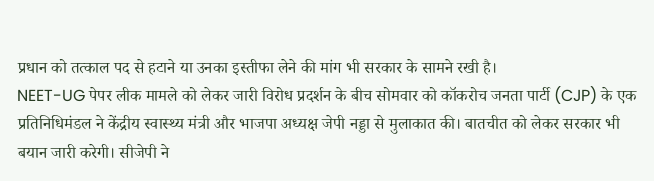प्रधान को तत्काल पद से हटाने या उनका इस्तीफा लेने की मांग भी सरकार के सामने रखी है।
NEET-UG पेपर लीक मामले को लेकर जारी विरोध प्रदर्शन के बीच सोमवार को कॉकरोच जनता पार्टी (CJP) के एक प्रतिनिधिमंडल ने केंद्रीय स्वास्थ्य मंत्री और भाजपा अध्यक्ष जेपी नड्डा से मुलाकात की। बातचीत को लेकर सरकार भी बयान जारी करेगी। सीजेपी ने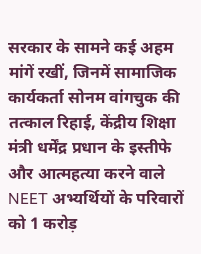सरकार के सामने कई अहम मांगें रखीं, जिनमें सामाजिक कार्यकर्ता सोनम वांगचुक की तत्काल रिहाई, केंद्रीय शिक्षा मंत्री धर्मेंद्र प्रधान के इस्तीफे और आत्महत्या करने वाले NEET अभ्यर्थियों के परिवारों को 1 करोड़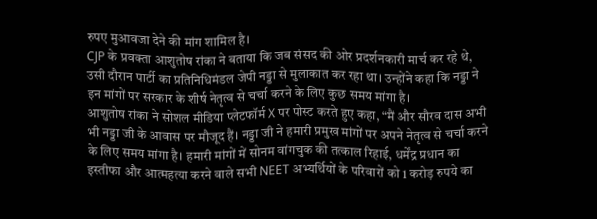रुपए मुआवजा देने की मांग शामिल है।
CJP के प्रवक्ता आशुतोष रांका ने बताया कि जब संसद की ओर प्रदर्शनकारी मार्च कर रहे थे, उसी दौरान पार्टी का प्रतिनिधिमंडल जेपी नड्डा से मुलाकात कर रहा था। उन्होंने कहा कि नड्डा ने इन मांगों पर सरकार के शीर्ष नेतृत्व से चर्चा करने के लिए कुछ समय मांगा है।
आशुतोष रांका ने सोशल मीडिया प्लेटफॉर्म X पर पोस्ट करते हुए कहा, “मैं और सौरव दास अभी भी नड्डा जी के आवास पर मौजूद हैं। नड्डा जी ने हमारी प्रमुख मांगों पर अपने नेतृत्व से चर्चा करने के लिए समय मांगा है। हमारी मांगों में सोनम वांगचुक की तत्काल रिहाई, धर्मेंद्र प्रधान का इस्तीफा और आत्महत्या करने वाले सभी NEET अभ्यर्थियों के परिवारों को 1 करोड़ रुपये का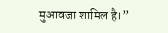मुआवजा शामिल है।”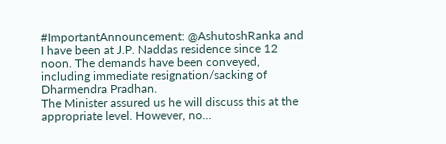#ImportantAnnouncement: @AshutoshRanka and I have been at J.P. Naddas residence since 12 noon. The demands have been conveyed, including immediate resignation/sacking of Dharmendra Pradhan.
The Minister assured us he will discuss this at the appropriate level. However, no…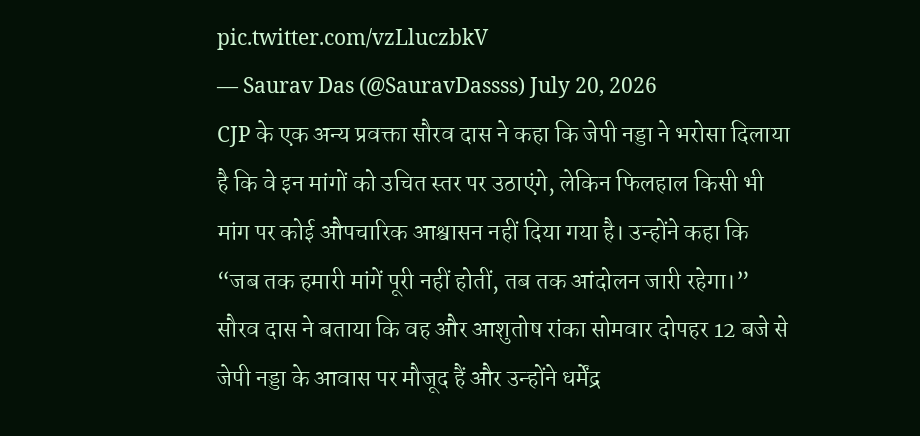pic.twitter.com/vzLluczbkV
— Saurav Das (@SauravDassss) July 20, 2026
CJP के एक अन्य प्रवक्ता सौरव दास ने कहा कि जेपी नड्डा ने भरोसा दिलाया है कि वे इन मांगों को उचित स्तर पर उठाएंगे, लेकिन फिलहाल किसी भी मांग पर कोई औपचारिक आश्वासन नहीं दिया गया है। उन्होंने कहा कि “जब तक हमारी मांगें पूरी नहीं होतीं, तब तक आंदोलन जारी रहेगा।”
सौरव दास ने बताया कि वह और आशुतोष रांका सोमवार दोपहर 12 बजे से जेपी नड्डा के आवास पर मौजूद हैं और उन्होंने धर्मेंद्र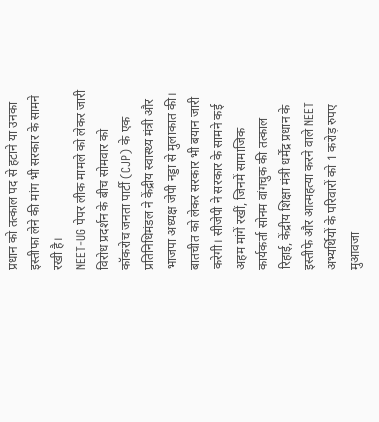प्रधान को तत्काल पद से हटाने या उनका इस्तीफा लेने की मांग भी सरकार के सामने रखी है।
NEET-UG पेपर लीक मामले को लेकर जारी विरोध प्रदर्शन के बीच सोमवार को कॉकरोच जनता पार्टी (CJP) के एक प्रतिनिधिमंडल ने केंद्रीय स्वास्थ्य मंत्री और भाजपा अध्यक्ष जेपी नड्डा से मुलाकात की। बातचीत को लेकर सरकार भी बयान जारी करेगी। सीजेपी ने सरकार के सामने कई अहम मांगें रखीं, जिनमें सामाजिक कार्यकर्ता सोनम वांगचुक की तत्काल रिहाई, केंद्रीय शिक्षा मंत्री धर्मेंद्र प्रधान के इस्तीफे और आत्महत्या करने वाले NEET अभ्यर्थियों के परिवारों को 1 करोड़ रुपए मुआवजा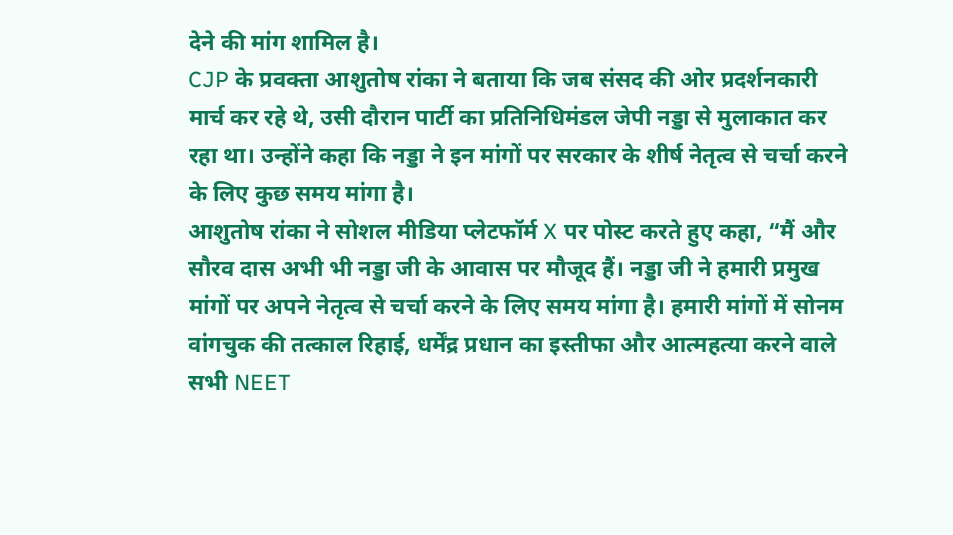देने की मांग शामिल है।
CJP के प्रवक्ता आशुतोष रांका ने बताया कि जब संसद की ओर प्रदर्शनकारी मार्च कर रहे थे, उसी दौरान पार्टी का प्रतिनिधिमंडल जेपी नड्डा से मुलाकात कर रहा था। उन्होंने कहा कि नड्डा ने इन मांगों पर सरकार के शीर्ष नेतृत्व से चर्चा करने के लिए कुछ समय मांगा है।
आशुतोष रांका ने सोशल मीडिया प्लेटफॉर्म X पर पोस्ट करते हुए कहा, “मैं और सौरव दास अभी भी नड्डा जी के आवास पर मौजूद हैं। नड्डा जी ने हमारी प्रमुख मांगों पर अपने नेतृत्व से चर्चा करने के लिए समय मांगा है। हमारी मांगों में सोनम वांगचुक की तत्काल रिहाई, धर्मेंद्र प्रधान का इस्तीफा और आत्महत्या करने वाले सभी NEET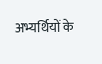अभ्यर्थियों के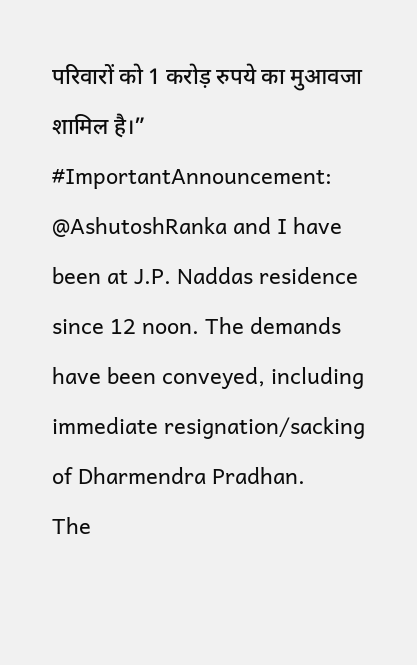परिवारों को 1 करोड़ रुपये का मुआवजा शामिल है।”
#ImportantAnnouncement: @AshutoshRanka and I have been at J.P. Naddas residence since 12 noon. The demands have been conveyed, including immediate resignation/sacking of Dharmendra Pradhan.
The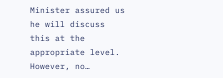Minister assured us he will discuss this at the appropriate level. However, no…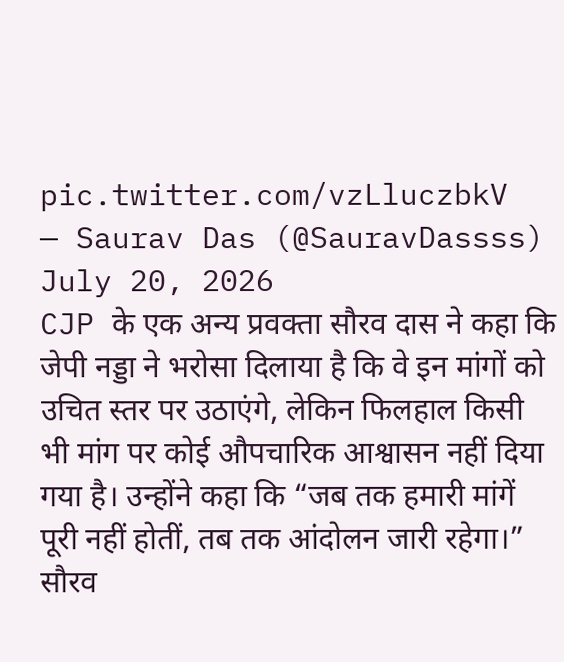pic.twitter.com/vzLluczbkV
— Saurav Das (@SauravDassss) July 20, 2026
CJP के एक अन्य प्रवक्ता सौरव दास ने कहा कि जेपी नड्डा ने भरोसा दिलाया है कि वे इन मांगों को उचित स्तर पर उठाएंगे, लेकिन फिलहाल किसी भी मांग पर कोई औपचारिक आश्वासन नहीं दिया गया है। उन्होंने कहा कि “जब तक हमारी मांगें पूरी नहीं होतीं, तब तक आंदोलन जारी रहेगा।”
सौरव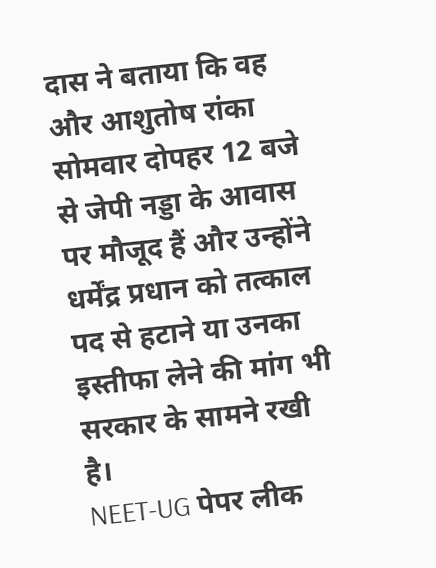दास ने बताया कि वह और आशुतोष रांका सोमवार दोपहर 12 बजे से जेपी नड्डा के आवास पर मौजूद हैं और उन्होंने धर्मेंद्र प्रधान को तत्काल पद से हटाने या उनका इस्तीफा लेने की मांग भी सरकार के सामने रखी है।
NEET-UG पेपर लीक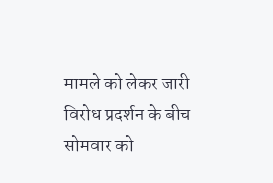मामले को लेकर जारी विरोध प्रदर्शन के बीच सोमवार को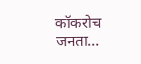कॉकरोच जनता…